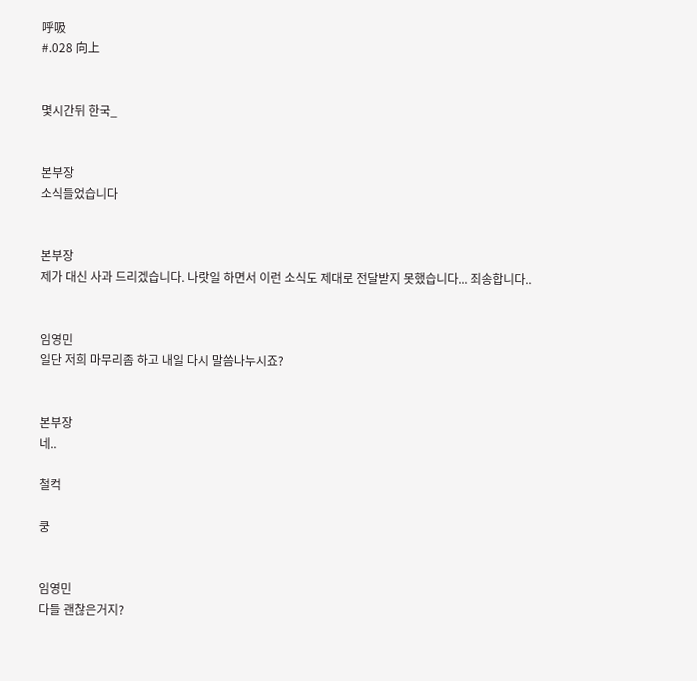呼吸
#.028 向上


몇시간뒤 한국_


본부장
소식들었습니다


본부장
제가 대신 사과 드리겠습니다. 나랏일 하면서 이런 소식도 제대로 전달받지 못했습니다... 죄송합니다..


임영민
일단 저희 마무리좀 하고 내일 다시 말씀나누시죠?


본부장
네..

철컥

쿵


임영민
다들 괜찮은거지?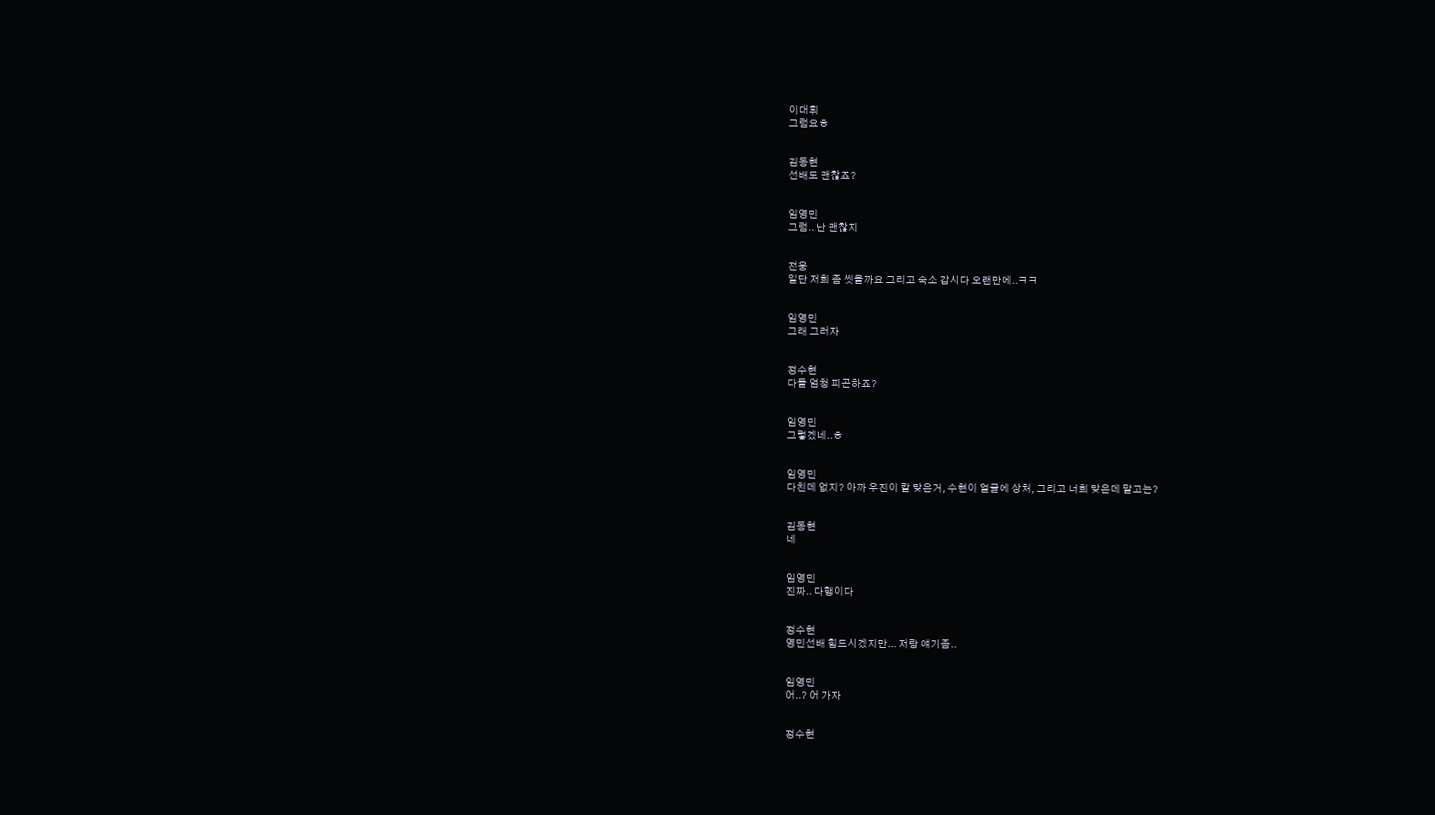이대휘
그럼요ㅎ


김동현
선배도 괜찮죠?


임영민
그럼.. 난 괜찮지


전웅
일단 저희 좀 씻을까요 그리고 숙소 갑시다 오랜만에..ㅋㅋ


임영민
그래 그러자


정수현
다들 엄청 피곤하죠?


임영민
그렇겠네..ㅎ


임영민
다친데 없지? 아까 우진이 칼 맞은거, 수현이 얼굴에 상처, 그리고 너희 맞은데 말고는?


김동현
네


임영민
진짜.. 다행이다


정수현
영민선배 힘드시겠지만... 저랑 얘기좀..


임영민
어..? 어 가자


정수현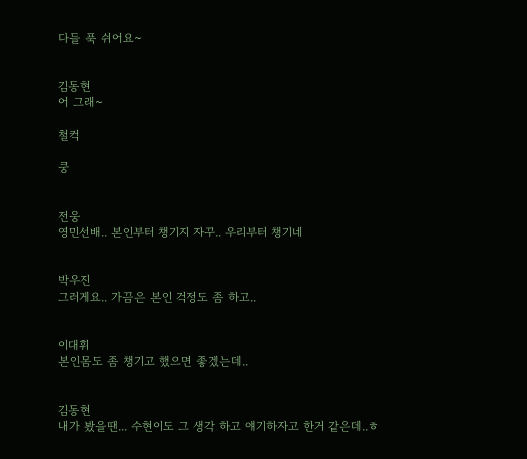다들 푹 쉬어요~


김동현
어 그래~

철컥

쿵


전웅
영민선배.. 본인부터 챙기지 자꾸.. 우리부터 챙기네


박우진
그러게요.. 가끔은 본인 걱정도 좀 하고..


이대휘
본인몸도 좀 챙기고 했으면 좋겠는데..


김동현
내가 봤을땐... 수현이도 그 생각 하고 얘기하자고 한거 같은데..ㅎ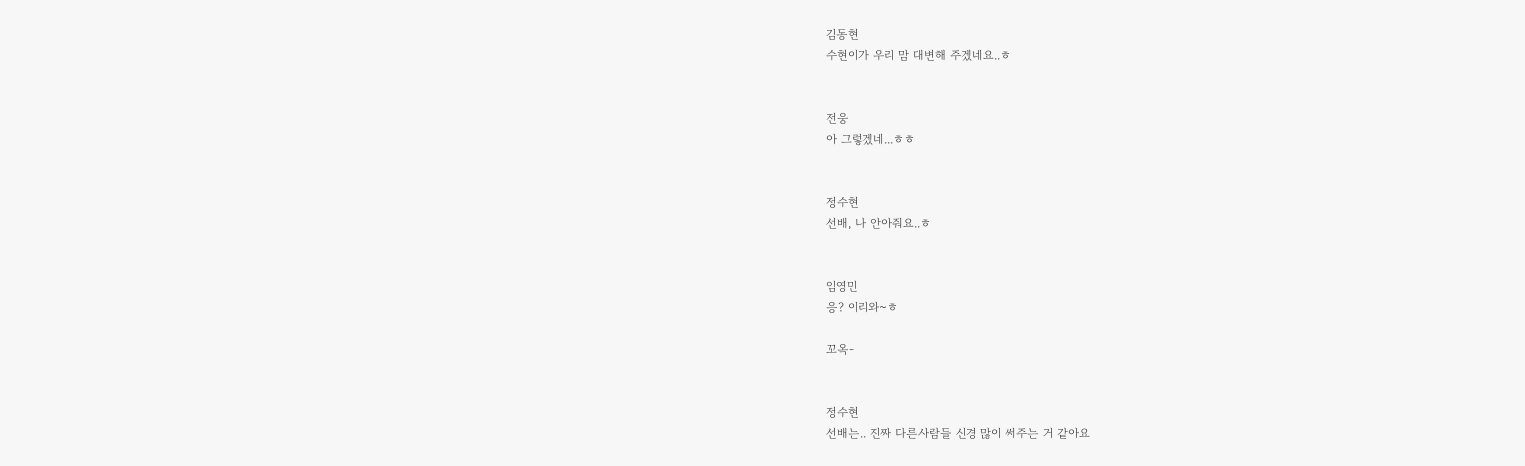김동현
수현이가 우리 맘 대변해 주겠네요..ㅎ


전웅
아 그렇겠네...ㅎㅎ


정수현
선배, 나 안아줘요..ㅎ


임영민
응? 이리와~ㅎ

꼬옥-


정수현
선배는.. 진짜 다른사람들 신경 많이 써주는 거 같아요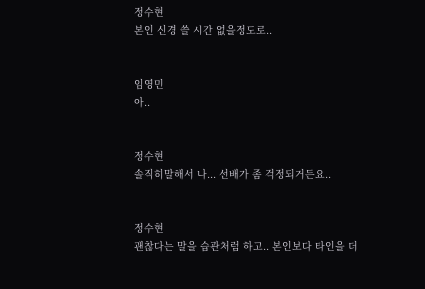정수현
본인 신경 쓸 시간 없을정도로..


임영민
아..


정수현
솔직히말해서 나... 선배가 좀 걱정되거든요..


정수현
괜찮다는 말을 습관처럼 하고.. 본인보다 타인을 더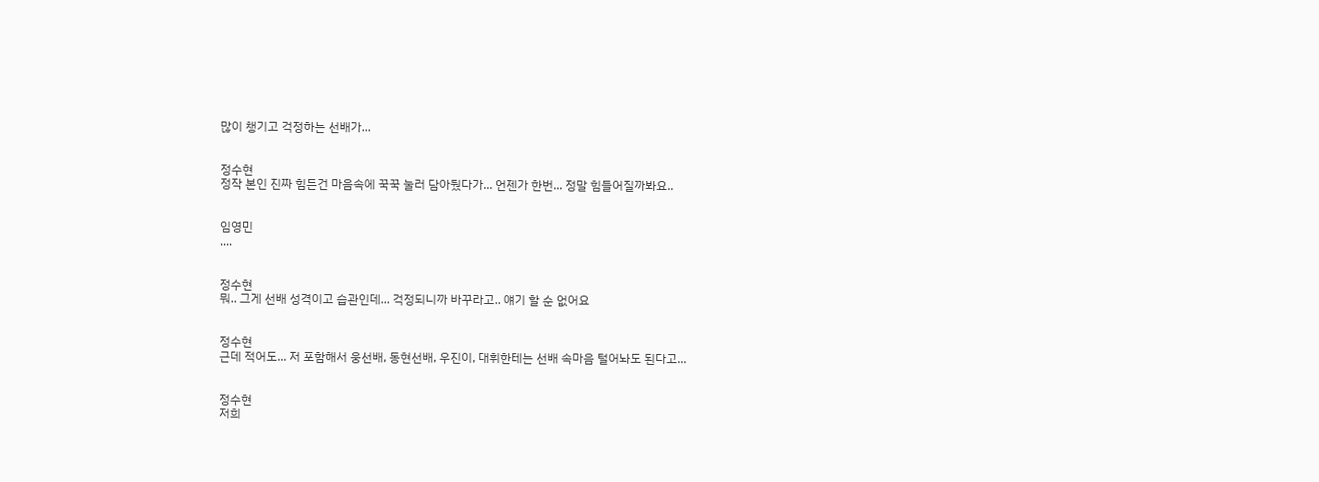많이 챙기고 걱정하는 선배가...


정수현
정작 본인 진짜 힘든건 마음속에 꾹꾹 눌러 담아뒀다가... 언젠가 한번... 정말 힘들어질까봐요..


임영민
....


정수현
뭐.. 그게 선배 성격이고 습관인데... 걱정되니까 바꾸라고.. 얘기 할 순 없어요


정수현
근데 적어도... 저 포함해서 웅선배, 동현선배, 우진이, 대휘한테는 선배 속마음 털어놔도 된다고...


정수현
저희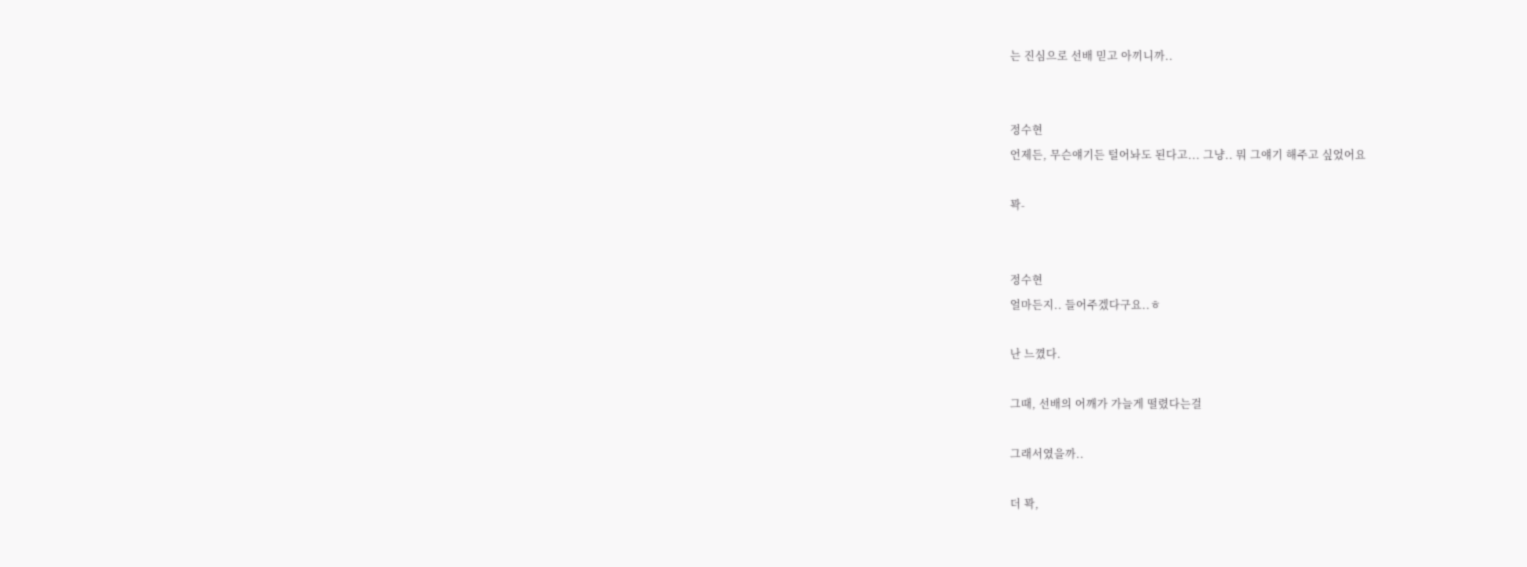는 진심으로 선배 믿고 아끼니까..


정수현
언제든, 무슨얘기든 털어놔도 된다고... 그냥.. 뭐 그얘기 해주고 싶었어요

꽉-


정수현
얼마든지.. 들어주겠다구요..ㅎ

난 느꼈다.

그때, 선배의 어깨가 가늘게 떨렸다는걸

그래서였을까..

더 꽉,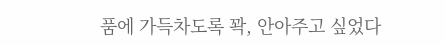품에 가득차도록 꽉, 안아주고 싶었다